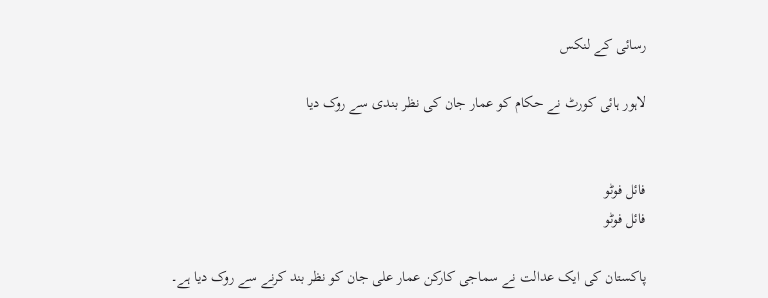رسائی کے لنکس

لاہور ہائی کورٹ نے حکام کو عمار جان کی نظر بندی سے روک دیا


فائل فوٹو
فائل فوٹو

پاکستان کی ایک عدالت نے سماجی کارکن عمار علی جان کو نظر بند کرنے سے روک دیا ہے۔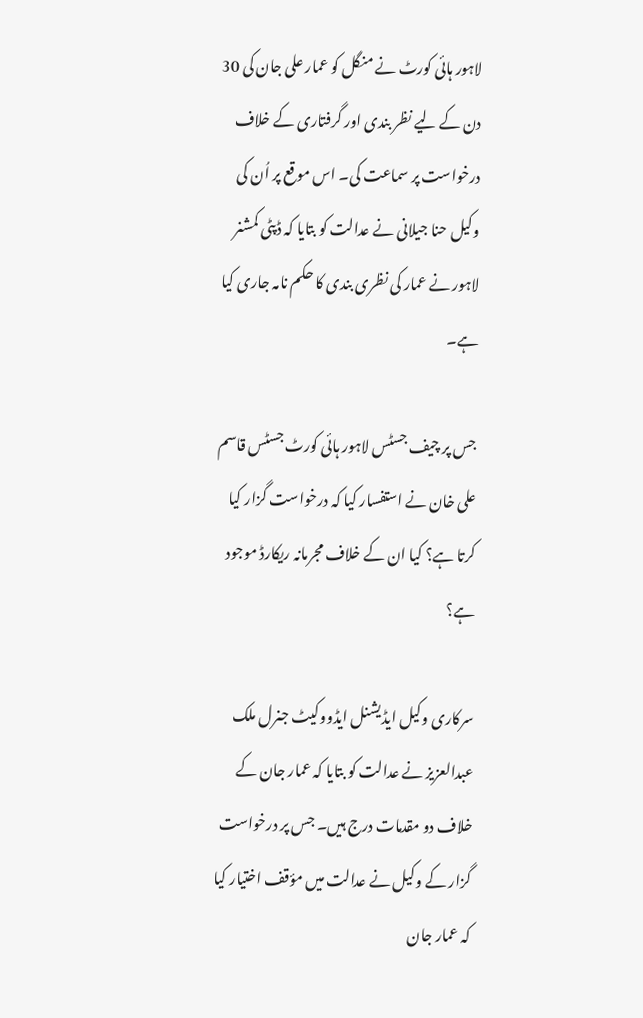لاہور ہائی کورٹ نے منگل کو عمار علی جان کی 30 دن کے لیے نظر بندی اور گرفتاری کے خلاف درخواست پر سماعت کی۔ اس موقع پر اُن کی وکیل حنا جیلانی نے عدالت کو بتایا کہ ڈپٹی کمشنر لاہور نے عمار کی نظری بندی کا حکم نامہ جاری کیا ہے۔

جس پر چیف جسٹس لاہور ہائی کورٹ جسٹس قاسم علی خان نے استفسار کیا کہ درخواست گزار کیا کرتا ہے؟ کیا ان کے خلاف مجرمانہ ریکارڈ موجود ہے؟

سرکاری وکیل ایڈیشنل ایڈووکیٹ جنرل ملک عبدالعزیز نے عدالت کو بتایا کہ عمار جان کے خلاف دو مقدمات درج ہیں۔ جس پر درخواست گزار کے وکیل نے عدالت میں مؤقف اختیار کیا کہ عمار جان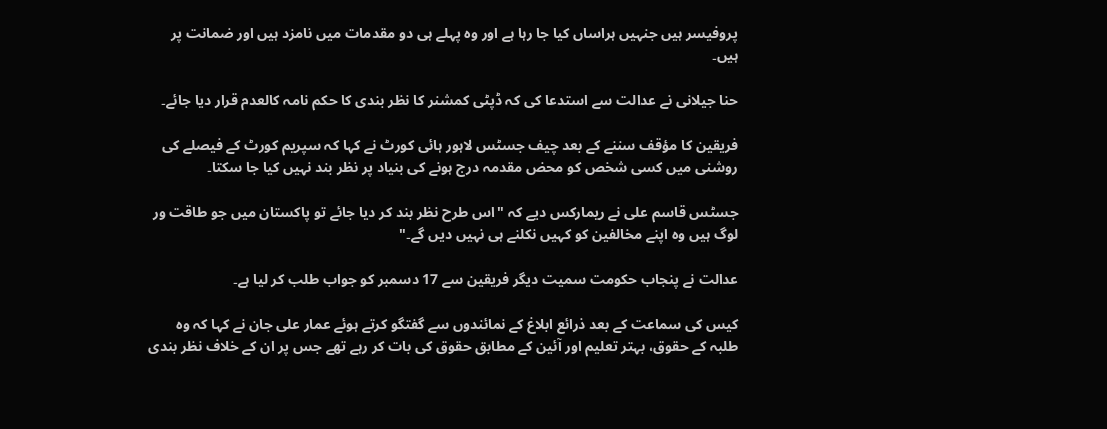پروفیسر ہیں جنہیں ہراساں کیا جا رہا ہے اور وہ پہلے ہی دو مقدمات میں نامزد ہیں اور ضمانت پر ہیں۔

حنا جیلانی نے عدالت سے استدعا کی کہ ڈپٹی کمشنر کا نظر بندی کا حکم نامہ کالعدم قرار دیا جائے۔

فریقین کا مؤقف سننے کے بعد چیف جسٹس لاہور ہائی کورٹ نے کہا کہ سپریم کورٹ کے فیصلے کی روشنی میں کسی شخص کو محض مقدمہ درج ہونے کی بنیاد پر نظر بند نہیں کیا جا سکتا۔

جسٹس قاسم علی نے ریمارکس دیے کہ "اس طرح نظر بند کر دیا جائے تو پاکستان میں جو طاقت ور لوگ ہیں وہ اپنے مخالفین کو کہیں نکلنے ہی نہیں دیں گے۔"

عدالت نے پنجاب حکومت سمیت دیگر فریقین سے 17 دسمبر کو جواب طلب کر لیا ہے۔

کیس کی سماعت کے بعد ذرائع ابلاغ کے نمائندوں سے گفتگو کرتے ہوئے عمار علی جان نے کہا کہ وہ طلبہ کے حقوق، بہتر تعلیم اور آئین کے مطابق حقوق کی بات کر رہے تھے جس پر ان کے خلاف نظر بندی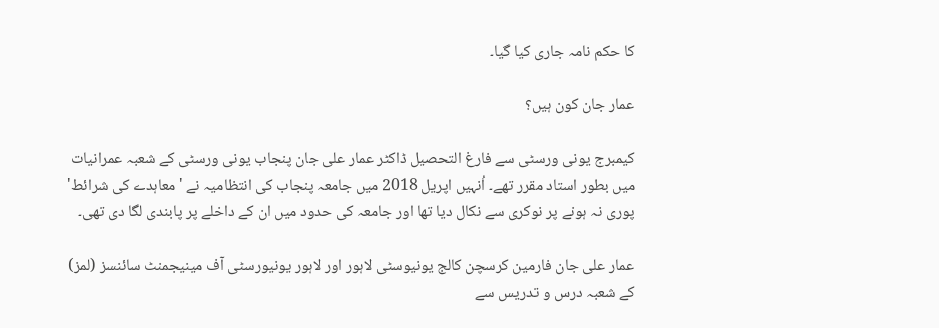کا حکم نامہ جاری کیا گیا۔

عمار جان کون ہیں؟

کیمبرج یونی ورسٹی سے فارغ التحصیل ڈاکٹر عمار علی جان پنجاب یونی ورسٹی کے شعبہ عمرانیات میں بطور استاد مقرر تھے۔ اُنہیں اپریل 2018 میں جامعہ پنجاب کی انتظامیہ نے 'معاہدے کی شرائط' پوری نہ ہونے پر نوکری سے نکال دیا تھا اور جامعہ کی حدود میں ان کے داخلے پر پابندی لگا دی تھی۔

عمار علی جان فارمین کرسچن کالج یونیوسٹی لاہور اور لاہور یونیورسٹی آف مینیجمنٹ سائنسز (لمز) کے شعبہ درس و تدریس سے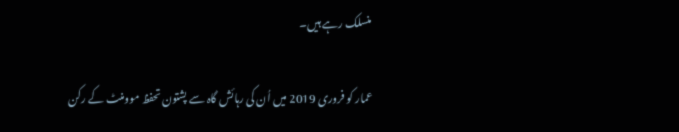منسلک رہے ہیں۔

عمار کو فروری 2019 میں اُن کی رہائش گاہ سے پشتون تحفظ موومنٹ کے رکن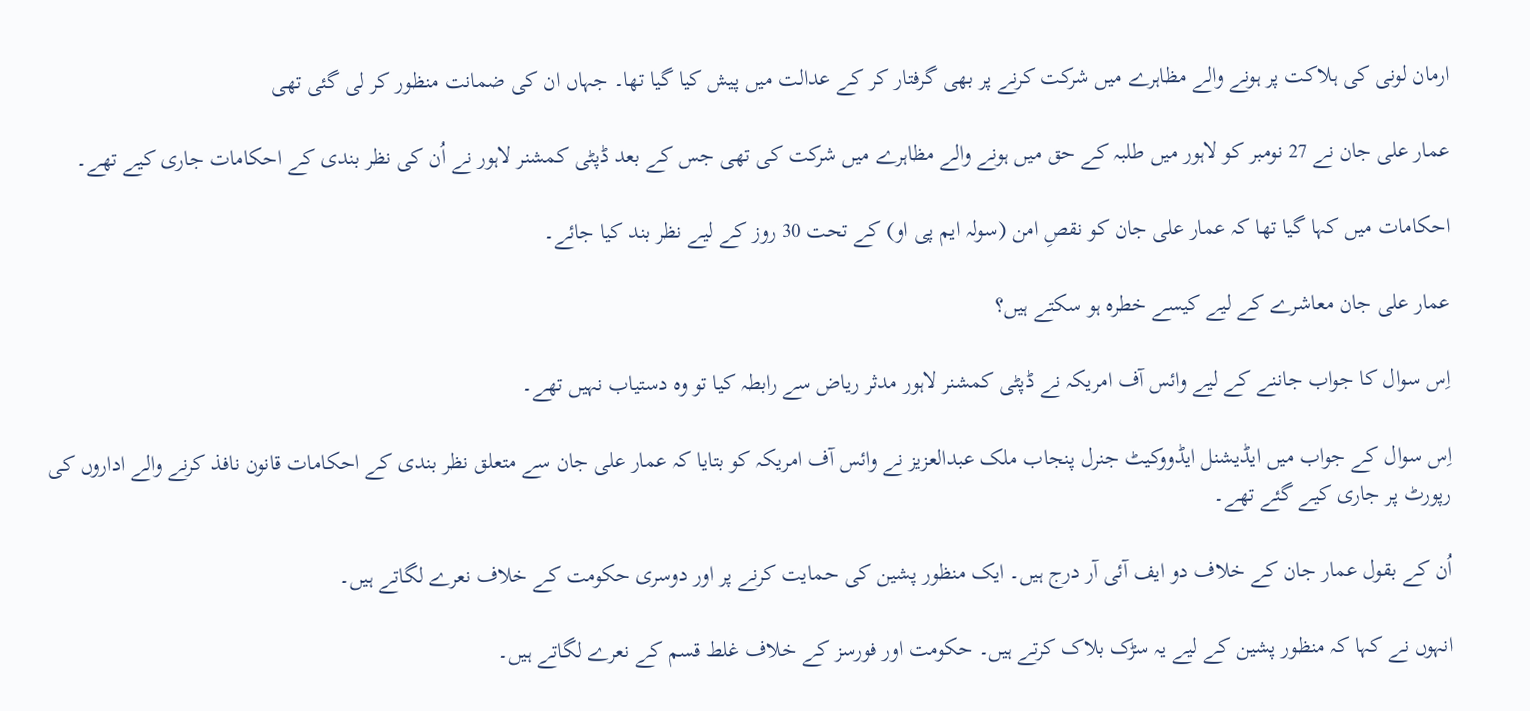ارمان لونی کی ہلاکت پر ہونے والے مظاہرے میں شرکت کرنے پر بھی گرفتار کر کے عدالت میں پیش کیا گیا تھا۔ جہاں ان کی ضمانت منظور کر لی گئی تھی

عمار علی جان نے 27 نومبر کو لاہور میں طلبہ کے حق میں ہونے والے مظاہرے میں شرکت کی تھی جس کے بعد ڈپٹی کمشنر لاہور نے اُن کی نظر بندی کے احکامات جاری کیے تھے۔

احکامات میں کہا گیا تھا کہ عمار علی جان کو نقصِ امن (سولہ ایم پی او) کے تحت 30 روز کے لیے نظر بند کیا جائے۔

عمار علی جان معاشرے کے لیے کیسے خطرہ ہو سکتے ہیں؟

اِس سوال کا جواب جاننے کے لیے وائس آف امریکہ نے ڈپٹی کمشنر لاہور مدثر ریاض سے رابطہ کیا تو وہ دستیاب نہیں تھے۔

اِس سوال کے جواب میں ایڈیشنل ایڈووکیٹ جنرل پنجاب ملک عبدالعزیز نے وائس آف امریکہ کو بتایا کہ عمار علی جان سے متعلق نظر بندی کے احکامات قانون نافذ کرنے والے اداروں کی رپورٹ پر جاری کیے گئے تھے۔

اُن کے بقول عمار جان کے خلاف دو ایف آئی آر درج ہیں۔ ایک منظور پشین کی حمایت کرنے پر اور دوسری حکومت کے خلاف نعرے لگاتے ہیں۔

انہوں نے کہا کہ منظور پشین کے لیے یہ سڑک بلاک کرتے ہیں۔ حکومت اور فورسز کے خلاف غلط قسم کے نعرے لگاتے ہیں۔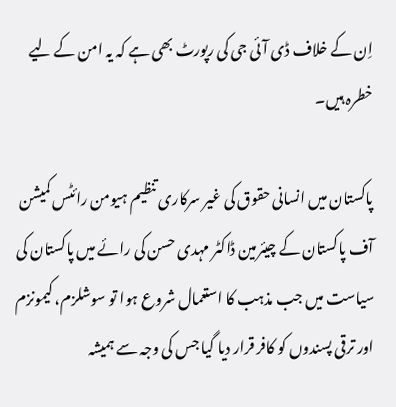اِن کے خلاف ڈی آئی جی کی رپورٹ بھی ہے کہ یہ امن کے لیے خطرہ ہیں۔

پاکستان میں انسانی حقوق کی غیر سرکاری تنظیم ہیومن رائٹس کمیشن آف پاکستان کے چیئرمین ڈاکٹر مہدی حسن کی رائے میں پاکستان کی سیاست میں جب مذہب کا استعمال شروع ہوا تو سوشلزم، کیمونزم اور ترقی پسندوں کو کافر قرار دیا گیا جس کی وجہ سے ہمیشہ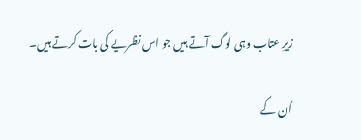زیرِ عتاب وہی لوگ آتے ہیں جو اس نظریے کی بات کرتے ہیں۔

اُن کے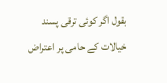بقول اگر کوئی ترقی پسند خیالات کے حامی پر اعتراض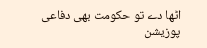اٹھا دے تو حکومت بھی دفاعی پوزیشن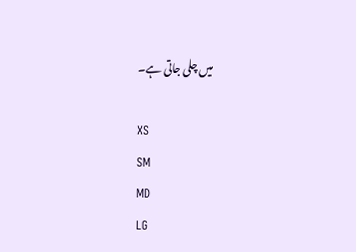میں چلی جاتی ہے۔

XS
SM
MD
LG